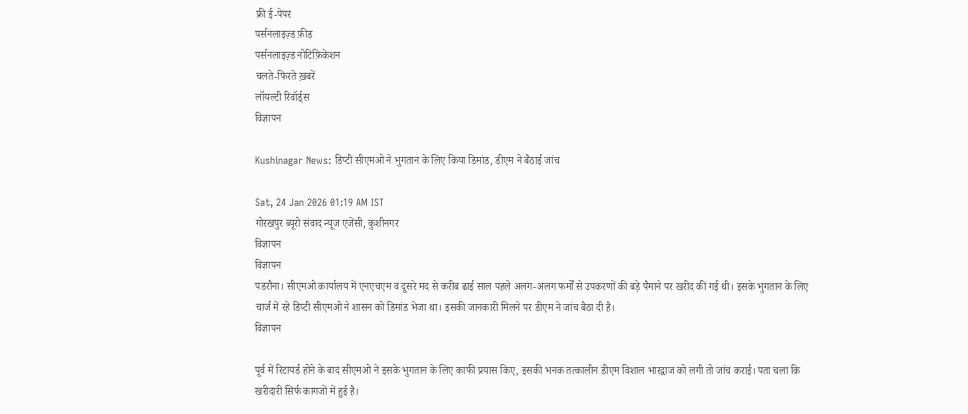फ्री ई-पेपर
पर्सनलाइज़्ड फ़ीड
पर्सनलाइज़्ड नोटिफ़िकेशन
चलते-फिरते ख़बरें
लॉयल्टी रिवॉर्ड्स
विज्ञापन

Kushinagar News: डिप्टी सीएमओ ने भुगतान के लिए किया डिमांड, डीएम ने बैठाई जांच

Sat, 24 Jan 2026 01:19 AM IST
गोरखपुर ब्यूरो संवाद न्यूज एजेंसी, कुशीनगर
विज्ञापन
विज्ञापन
पडरौना। सीएमओ कार्यालय में एनएचएम व दूसरे मद से करीब ढाई साल पहले अलग-अलग फर्मों से उपकरणों की बड़े पैमाने पर खरीद की गई थी। इसके भुगतान के लिए चार्ज में रहे डिप्टी सीएमओ ने शासन को डिमांड भेजा था। इसकी जानकारी मिलने पर डीएम ने जांच बैठा दी है।
विज्ञापन

पूर्व में रिटायर्ड होने के बाद सीएमओ ने इसके भुगतान के लिए काफी प्रयास किए, इसकी भनक तत्कालीन डीएम विशाल भारद्वाज को लगी तो जांच कराई। पता चला कि खरीदारी सिर्फ कागजों में हुई है।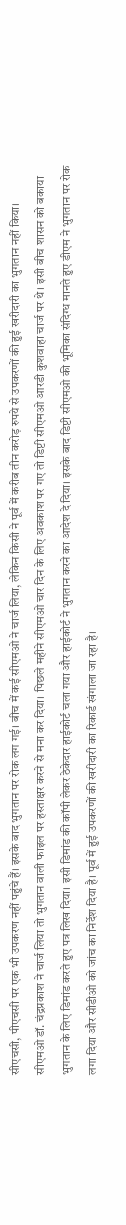सीएचसी, पीएचसी पर एक भी उपकरण नहीं पहुंचे हैं। इसके बाद भुगतान पर रोक लग गई। बीच में कई सीएमओ ने चार्ज लिया, लेकिन किसी ने पूर्व में करीब तीन करोड़ रुपये से उपकरणों की हुई खरीदारी का भुगतान नहीं किया।
सीएमओ डॉ. चंद्रप्रकाश ने चार्ज लिया तो भुगतान वाली फाइल पर हस्ताक्षर करने से मना कर दिया। पिछले महीने सीएमओ चार दिन के लिए अवकाश पर गए तो डिप्टी सीएमओ आरडी कुशवाहा चार्ज पर थे। इसी बीच शासन को बकाया भुगतान के लिए डिमांड करते हुए पत्र लिख दिया। इसी डिमांड की कॉपी लेकर ठेकेदार हाईकोर्ट चला गया और हाईकोर्ट ने भुगतान करने का आदेश दे दिया। इसके बाद डिप्टी सीएमओ की भूमिका संदिग्ध मानते हुए डीएम ने भुगतान पर रोक लगा दिया और सीडीओ को जांच का निर्देश दिया है। पूर्व में हुई उपकरणों की खरीदारी का रिकार्ड खंगाला जा रहा है।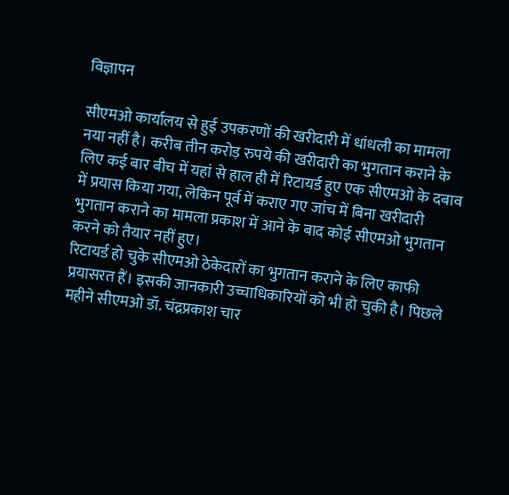विज्ञापन

सीएमओ कार्यालय से हुई उपकरणों की खरीदारी में धांधली का मामला नया नहीं है। करीब तीन करोड़ रुपये की खरीदारी का भुगतान कराने के लिए कई बार बीच में यहां से हाल ही में रिटायर्ड हुए एक सीएमओ के दबाव में प्रयास किया गया, लेकिन पूर्व में कराए गए जांच में बिना खरीदारी भुगतान कराने का मामला प्रकाश में आने के बाद कोई सीएमओ भुगतान करने को तैयार नहीं हुए।
रिटायर्ड हो चुके सीएमओ ठेकेदारों का भुगतान कराने के लिए काफी प्रयासरत हैं। इसकी जानकारी उच्चाधिकारियों को भी हो चुकी है। पिछले महीने सीएमओ डॉ. चंद्रप्रकाश चार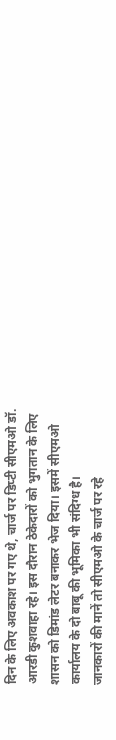दिन के लिए अवकाश पर गए थे, चार्ज पर डिप्टी सीएमओ डॉ. आरडी कुशवाहा रहे। इस दौरान ठेकेदारों को भुगतान के लिए शासन को डिमांड लेटर बनाकर भेज दिया। इसमें सीएमओ कार्यालय के दो बाबू की भूमिका भी संदिग्ध है।
जानकारों की मानें तो सीएमओ के चार्ज पर रहे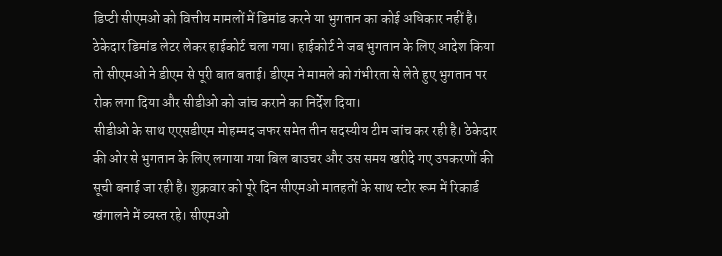डिप्टी सीएमओ को वित्तीय मामलों में डिमांड करने या भुगतान का कोई अधिकार नहीं है। ठेकेदार डिमांड लेटर लेकर हाईकोर्ट चला गया। हाईकोर्ट ने जब भुगतान के लिए आदेश किया तो सीएमओ ने डीएम से पूरी बात बताई। डीएम ने मामले को गंभीरता से लेते हुए भुगतान पर रोक लगा दिया और सीडीओ को जांच कराने का निर्देश दिया।
सीडीओ के साथ एएसडीएम मोहम्मद जफर समेत तीन सदस्यीय टीम जांच कर रही है। ठेकेदार की ओर से भुगतान के लिए लगाया गया बिल बाउचर और उस समय खरीदे गए उपकरणों की सूची बनाई जा रही है। शुक्रवार को पूरे दिन सीएमओ मातहतों के साथ स्टोर रूम में रिकार्ड खंगालने में व्यस्त रहे। सीएमओ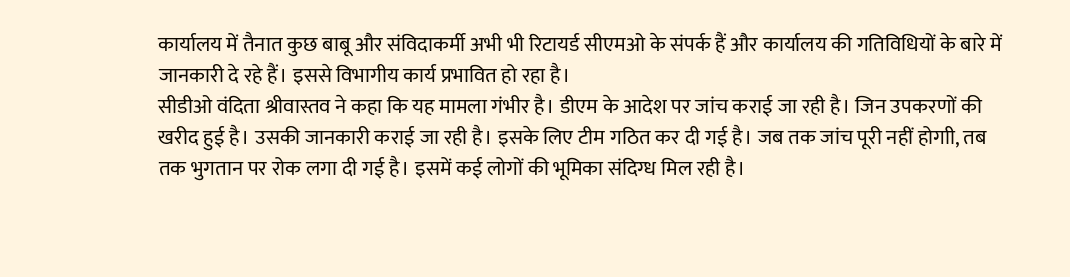कार्यालय में तैनात कुछ बाबू और संविदाकर्मी अभी भी रिटायर्ड सीएमओ के संपर्क हैं और कार्यालय की गतिविधियों के बारे में जानकारी दे रहे हैं। इससे विभागीय कार्य प्रभावित हो रहा है।
सीडीओ वंदिता श्रीवास्तव ने कहा कि यह मामला गंभीर है। डीएम के आदेश पर जांच कराई जा रही है। जिन उपकरणों की खरीद हुई है। उसकी जानकारी कराई जा रही है। इसके लिए टीम गठित कर दी गई है। जब तक जांच पूरी नहीं होगाी, तब तक भुगतान पर रोक लगा दी गई है। इसमें कई लोगों की भूमिका संदिग्ध मिल रही है।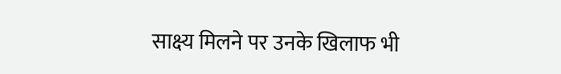साक्ष्य मिलने पर उनके खिलाफ भी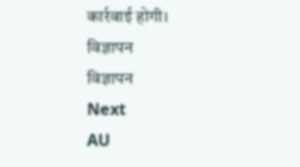कार्रवाई होगी।
विज्ञापन
विज्ञापन
Next
AU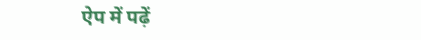ऐप में पढ़ें